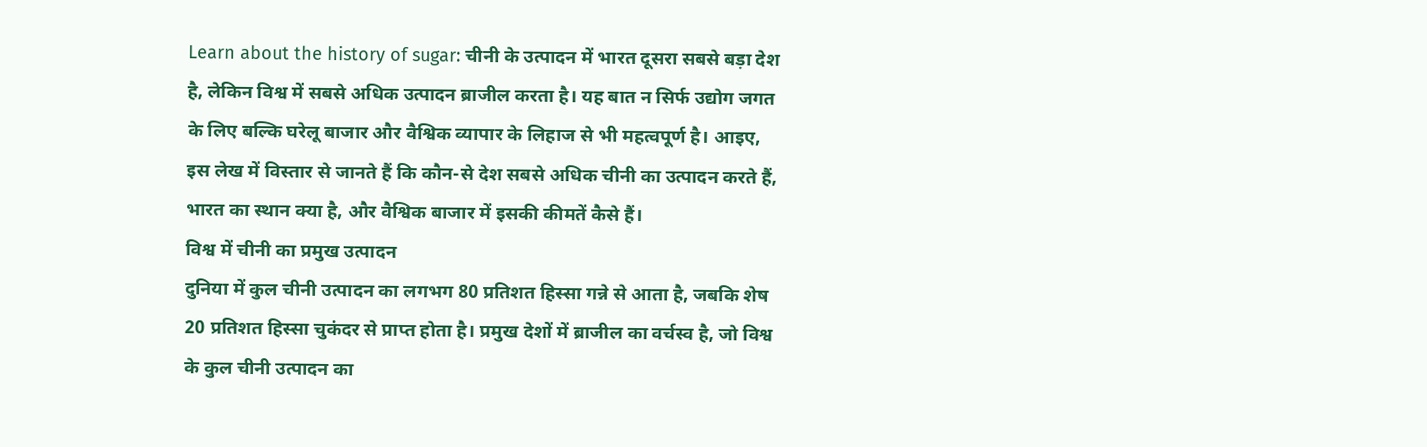Learn about the history of sugar: चीनी के उत्पादन में भारत दूसरा सबसे बड़ा देश है, लेकिन विश्व में सबसे अधिक उत्पादन ब्राजील करता है। यह बात न सिर्फ उद्योग जगत के लिए बल्कि घरेलू बाजार और वैश्विक व्यापार के लिहाज से भी महत्वपूर्ण है। आइए, इस लेख में विस्तार से जानते हैं कि कौन-से देश सबसे अधिक चीनी का उत्पादन करते हैं, भारत का स्थान क्या है, और वैश्विक बाजार में इसकी कीमतें कैसे हैं।
विश्व में चीनी का प्रमुख उत्पादन
दुनिया में कुल चीनी उत्पादन का लगभग 80 प्रतिशत हिस्सा गन्ने से आता है, जबकि शेष 20 प्रतिशत हिस्सा चुकंदर से प्राप्त होता है। प्रमुख देशों में ब्राजील का वर्चस्व है, जो विश्व के कुल चीनी उत्पादन का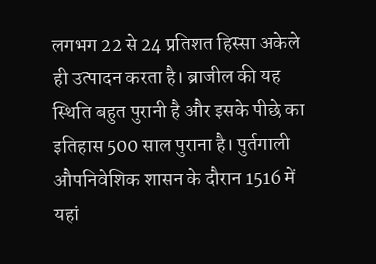लगभग 22 से 24 प्रतिशत हिस्सा अकेले ही उत्पादन करता है। ब्राजील की यह स्थिति बहुत पुरानी है और इसके पीछे का इतिहास 500 साल पुराना है। पुर्तगाली औपनिवेशिक शासन के दौरान 1516 में यहां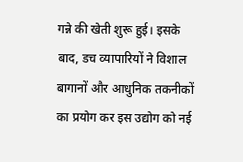गन्ने की खेती शुरू हुई। इसके बाद, डच व्यापारियों ने विशाल बागानों और आधुनिक तकनीकों का प्रयोग कर इस उद्योग को नई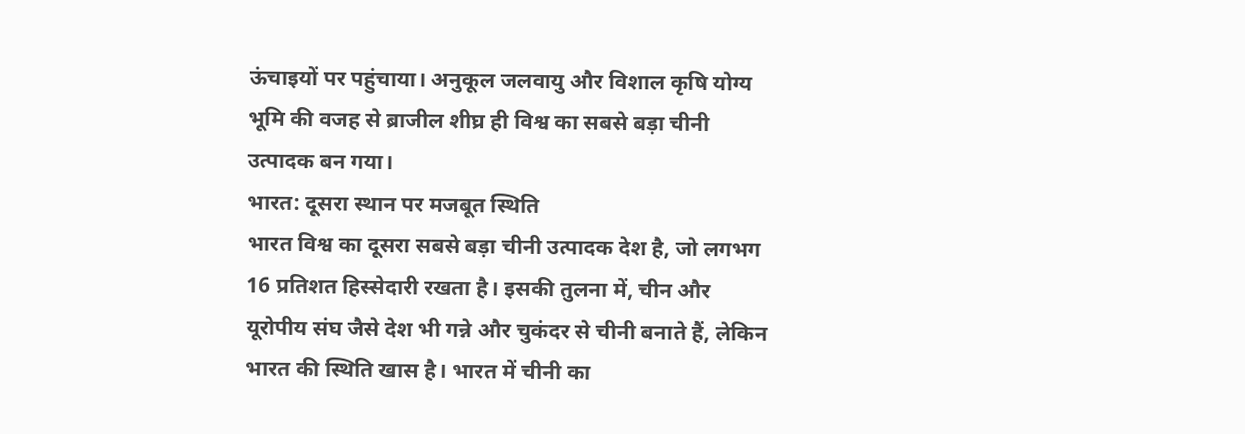ऊंचाइयों पर पहुंचाया। अनुकूल जलवायु और विशाल कृषि योग्य भूमि की वजह से ब्राजील शीघ्र ही विश्व का सबसे बड़ा चीनी उत्पादक बन गया।
भारत: दूसरा स्थान पर मजबूत स्थिति
भारत विश्व का दूसरा सबसे बड़ा चीनी उत्पादक देश है, जो लगभग 16 प्रतिशत हिस्सेदारी रखता है। इसकी तुलना में, चीन और यूरोपीय संघ जैसे देश भी गन्ने और चुकंदर से चीनी बनाते हैं, लेकिन भारत की स्थिति खास है। भारत में चीनी का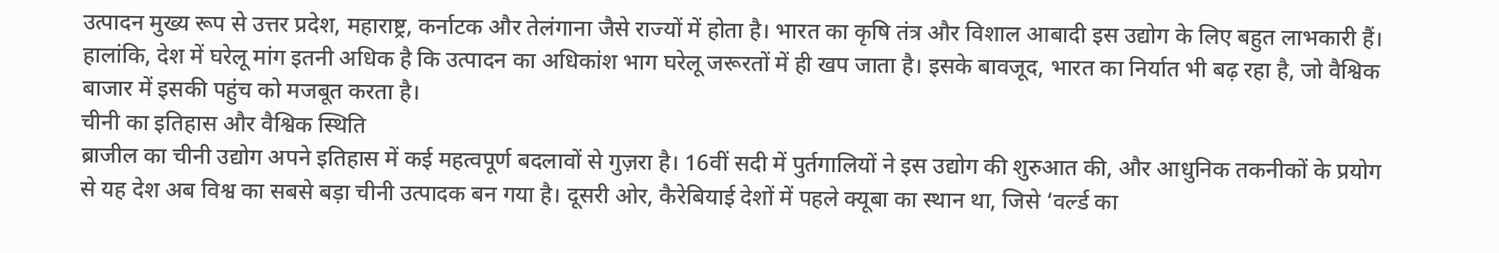उत्पादन मुख्य रूप से उत्तर प्रदेश, महाराष्ट्र, कर्नाटक और तेलंगाना जैसे राज्यों में होता है। भारत का कृषि तंत्र और विशाल आबादी इस उद्योग के लिए बहुत लाभकारी हैं। हालांकि, देश में घरेलू मांग इतनी अधिक है कि उत्पादन का अधिकांश भाग घरेलू जरूरतों में ही खप जाता है। इसके बावजूद, भारत का निर्यात भी बढ़ रहा है, जो वैश्विक बाजार में इसकी पहुंच को मजबूत करता है।
चीनी का इतिहास और वैश्विक स्थिति
ब्राजील का चीनी उद्योग अपने इतिहास में कई महत्वपूर्ण बदलावों से गुज़रा है। 16वीं सदी में पुर्तगालियों ने इस उद्योग की शुरुआत की, और आधुनिक तकनीकों के प्रयोग से यह देश अब विश्व का सबसे बड़ा चीनी उत्पादक बन गया है। दूसरी ओर, कैरेबियाई देशों में पहले क्यूबा का स्थान था, जिसे ‘वर्ल्ड का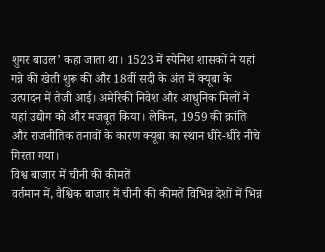शुगर बाउल’ कहा जाता था। 1523 में स्पेनिश शासकों ने यहां गन्ने की खेती शुरू की और 18वीं सदी के अंत में क्यूबा के उत्पादन में तेजी आई। अमेरिकी निवेश और आधुनिक मिलों ने यहां उद्योग को और मजबूत किया। लेकिन, 1959 की क्रांति और राजनीतिक तनावों के कारण क्यूबा का स्थान धीरे-धीरे नीचे गिरता गया।
विश्व बाजार में चीनी की कीमतें
वर्तमान में, वैश्विक बाजार में चीनी की कीमतें विभिन्न देशों में भिन्न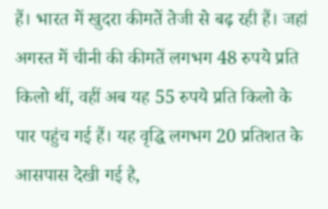हैं। भारत में खुदरा कीमतें तेजी से बढ़ रही हैं। जहां अगस्त में चीनी की कीमतें लगभग 48 रुपये प्रति किलो थीं, वहीं अब यह 55 रुपये प्रति किलो के पार पहुंच गई हैं। यह वृद्धि लगभग 20 प्रतिशत के आसपास देखी गई है,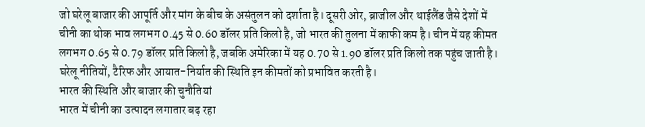जो घरेलू बाजार की आपूर्ति और मांग के बीच के असंतुलन को दर्शाता है। दूसरी ओर, ब्राजील और थाईलैंड जैसे देशों में चीनी का थोक भाव लगभग 0.45 से 0.60 डॉलर प्रति किलो है, जो भारत की तुलना में काफी कम है। चीन में यह कीमत लगभग 0.65 से 0.79 डॉलर प्रति किलो है, जबकि अमेरिका में यह 0.70 से 1.90 डॉलर प्रति किलो तक पहुंच जाती है। घरेलू नीतियों, टैरिफ और आयात-निर्यात की स्थिति इन कीमतों को प्रभावित करती है।
भारत की स्थिति और बाजार की चुनौतियां
भारत में चीनी का उत्पादन लगातार बढ़ रहा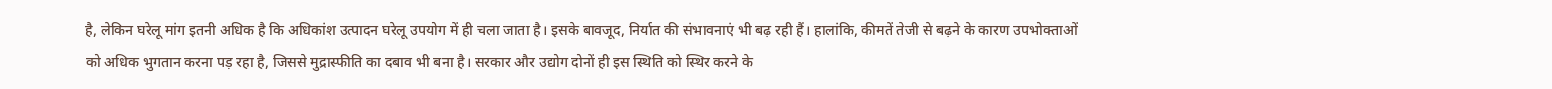है, लेकिन घरेलू मांग इतनी अधिक है कि अधिकांश उत्पादन घरेलू उपयोग में ही चला जाता है। इसके बावजूद, निर्यात की संभावनाएं भी बढ़ रही हैं। हालांकि, कीमतें तेजी से बढ़ने के कारण उपभोक्ताओं को अधिक भुगतान करना पड़ रहा है, जिससे मुद्रास्फीति का दबाव भी बना है। सरकार और उद्योग दोनों ही इस स्थिति को स्थिर करने के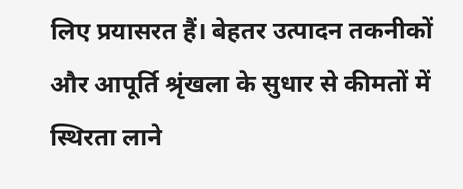लिए प्रयासरत हैं। बेहतर उत्पादन तकनीकों और आपूर्ति श्रृंखला के सुधार से कीमतों में स्थिरता लाने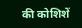की कोशिशें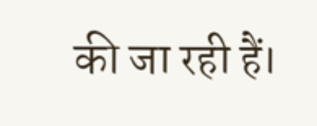की जा रही हैं।